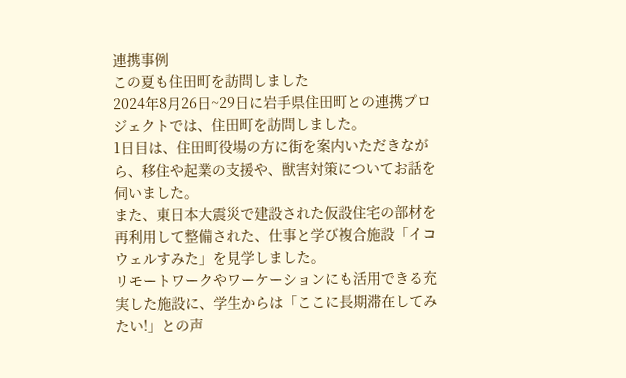連携事例
この夏も住田町を訪問しました
2024年8月26日~29日に岩手県住田町との連携プロジェクトでは、住田町を訪問しました。
1日目は、住田町役場の方に街を案内いただきながら、移住や起業の支援や、獣害対策についてお話を伺いました。
また、東日本大震災で建設された仮設住宅の部材を再利用して整備された、仕事と学び複合施設「イコウェルすみた」を見学しました。
リモートワークやワーケーションにも活用できる充実した施設に、学生からは「ここに長期滞在してみたい!」との声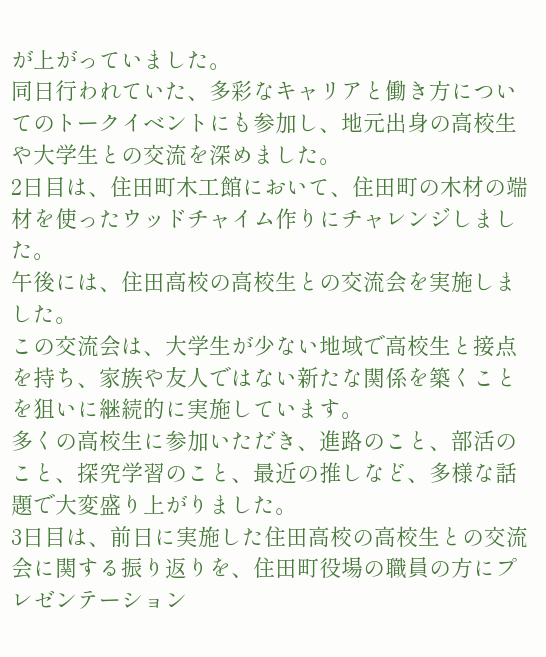が上がっていました。
同日行われていた、多彩なキャリアと働き方についてのトークイベントにも参加し、地元出身の高校生や大学生との交流を深めました。
2日目は、住田町木工館において、住田町の木材の端材を使ったウッドチャイム作りにチャレンジしました。
午後には、住田高校の高校生との交流会を実施しました。
この交流会は、大学生が少ない地域で高校生と接点を持ち、家族や友人ではない新たな関係を築くことを狙いに継続的に実施しています。
多くの高校生に参加いただき、進路のこと、部活のこと、探究学習のこと、最近の推しなど、多様な話題で大変盛り上がりました。
3日目は、前日に実施した住田高校の高校生との交流会に関する振り返りを、住田町役場の職員の方にプレゼンテーション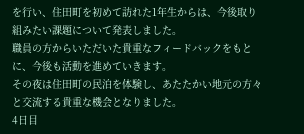を行い、住田町を初めて訪れた1年生からは、今後取り組みたい課題について発表しました。
職員の方からいただいた貴重なフィードバックをもとに、今後も活動を進めていきます。
その夜は住田町の民泊を体験し、あたたかい地元の方々と交流する貴重な機会となりました。
4日目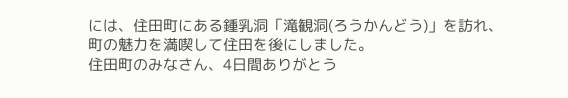には、住田町にある鍾乳洞「滝観洞(ろうかんどう)」を訪れ、町の魅力を満喫して住田を後にしました。
住田町のみなさん、4日間ありがとう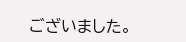ございました。